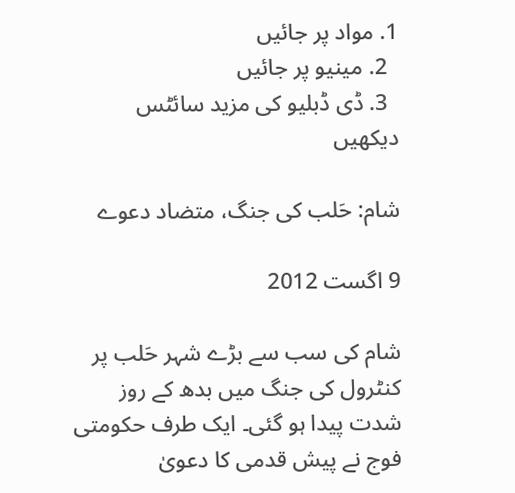1. مواد پر جائیں
  2. مینیو پر جائیں
  3. ڈی ڈبلیو کی مزید سائٹس دیکھیں

شام: حَلب کی جنگ، متضاد دعوے

9 اگست 2012

شام کی سب سے بڑے شہر حَلب پر کنٹرول کی جنگ میں بدھ کے روز شدت پیدا ہو گئی۔ ایک طرف حکومتی فوج نے پیش قدمی کا دعویٰ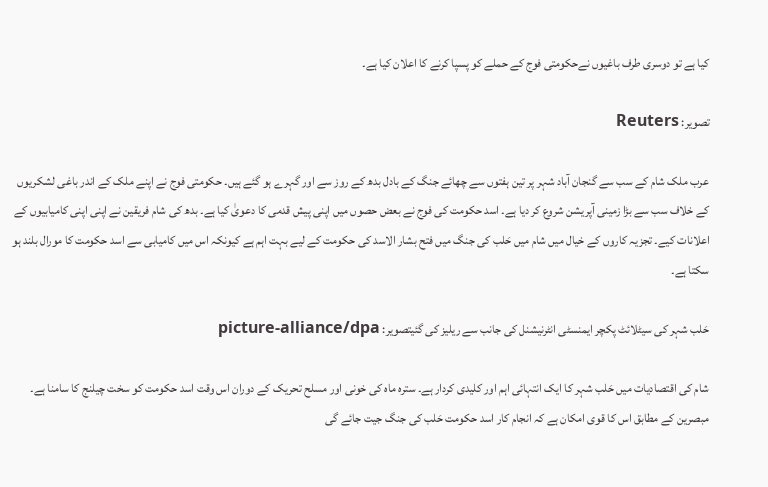کیا ہے تو دوسری طرف باغیوں نےحکومتی فوج کے حملے کو پسپا کرنے کا اعلان کیا ہے۔

تصویر: Reuters

عرب ملک شام کے سب سے گنجان آباد شہر پر تین ہفتوں سے چھائے جنگ کے بادل بدھ کے روز سے اور گہرے ہو گئے ہیں۔ حکومتی فوج نے اپنے ملک کے اندر باغی لشکریوں کے خلاف سب سے بڑا زمینی آپریشن شروع کر دیا ہے۔ اسد حکومت کی فوج نے بعض حصوں میں اپنی پیش قدمی کا دعویٰ کیا ہے۔ بدھ کی شام فریقین نے اپنی اپنی کامیابیوں کے اعلانات کیے۔ تجزیہ کاروں کے خیال میں شام میں حَلب کی جنگ میں فتح بشار الاسد کی حکومت کے لیے بہت اہم ہے کیونکہ اس میں کامیابی سے اسد حکومت کا مورال بلند ہو سکتا ہے۔

حَلب شہر کی سیٹلائٹ پکچر ایمنسٹی انٹرنیشنل کی جانب سے ریلیز کی گئیتصویر: picture-alliance/dpa

شام کی اقتصادیات میں حَلب شہر کا ایک انتہائی اہم اور کلیدی کردار ہے۔ سترہ ماہ کی خونی اور مسلح تحریک کے دوران اس وقت اسد حکومت کو سخت چیلنج کا سامنا ہے۔ مبصرین کے مطابق اس کا قوی امکان ہے کہ انجام کار اسد حکومت حَلب کی جنگ جیت جائے گی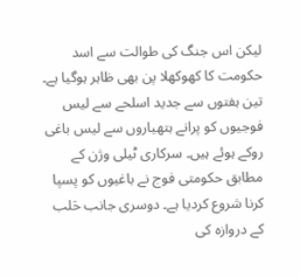لیکن اس جنگ کی طوالت سے اسد حکومت کا کھوکھلا پن بھی ظاہر ہوگیا ہے۔ تین ہفتوں سے جدید اسلحے سے لیس فوجیوں کو پرانے ہتھیاروں سے لیس باغی روکے ہوئے ہیں۔ سرکاری ٹیلی وژن کے مطابق حکومتی فوج نے باغیوں کو پسپا کرنا شروع کردیا ہے۔ دوسری جانب حَلب کے دروازہ کی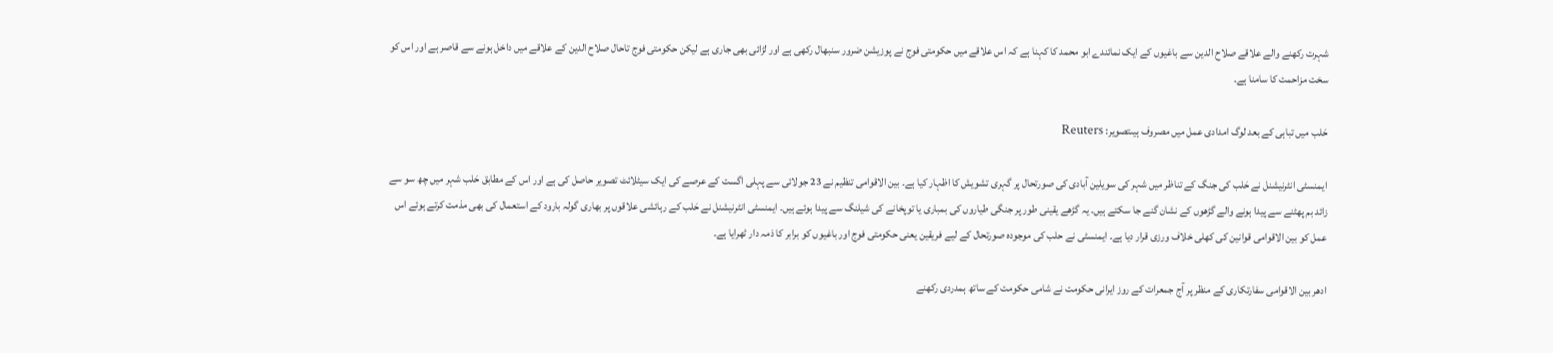شہرت رکھنے والے علاقے صلاح الدین سے باغیوں کے ایک نمائندے ابو محمد کا کہنا ہے کہ اس علاقے میں حکومتی فوج نے پوزیشن ضرور سنبھال رکھی ہے اور لڑائی بھی جاری ہے لیکن حکومتی فوج تاحال صلاح الدین کے علاقے میں داخل ہونے سے قاصر ہے اور اس کو سخت مزاحمت کا سامنا ہے۔

حَلب میں تباہی کے بعد لوگ امدادی عمل میں مصروف ہیںتصویر: Reuters

ایمنسٹی انٹرنیشنل نے حَلب کی جنگ کے تناظر میں شہر کی سویلین آبادی کی صورتحال پر گہری تشویش کا اظہار کیا ہے۔ بین الاقوامی تنظیم نے 23 جولائی سے پہلی اگست کے عرصے کی ایک سیٹلائٹ تصویر حاصل کی ہے اور اس کے مطابق حَلب شہر میں چھ سو سے زائد بم پھٹنے سے پیدا ہونے والے گڑھوں کے نشان گنے جا سکتے ہیں۔ یہ گڑھے یقینی طور پر جنگی طیاروں کی بمباری یا توپخانے کی شیلنگ سے پیدا ہوئے ہیں۔ ایمنسٹی انٹرنیشنل نے حَلب کے رہائشی علاقوں پر بھاری گولہ بارود کے استعمال کی بھی مذمت کرتے ہوئے اس عمل کو بین الاقوامی قوانین کی کھلی خلاف ورزی قرار دیا ہے۔ ایمنسٹی نے حلب کی موجودہ صورتحال کے لیے فریقین یعنی حکومتی فوج اور باغیوں کو برابر کا ذمہ دار ٹھرایا ہے۔

ادھر بین الاقوامی سفارتکاری کے منظر پر آج جمعرات کے روز ایرانی حکومت نے شامی حکومت کے ساتھ ہمدردی رکھنے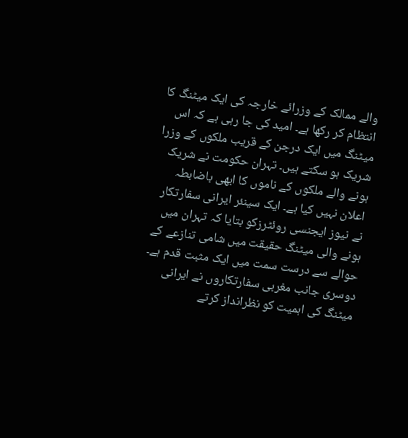والے ممالک کے وزرائے خارجہ کی ایک میٹنگ کا انتظام کر رکھا ہے۔ امید کی جا رہی ہے کہ اس میٹنگ میں ایک درجن کے قریب ملکوں کے وزرا شریک ہو سکتے ہیں۔ تہران حکومت نے شریک ہونے والے ملکوں کے ناموں کا ابھی باضابطہ اعلان نہیں کیا ہے۔ ایک سینئر ایرانی سفارتکار نے نیوز ایجنسی روئٹرزکو بتایا کہ تہران میں ہونے والی میٹنگ حقیقت میں شامی تنازعے کے حوالے سے درست سمت میں ایک مثبت قدم ہے۔ دوسری جانب مغربی سفارتکاروں نے ایرانی میٹنگ کی اہمیت کو نظرانداز کرتے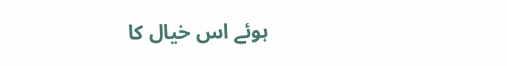ہوئے اس خیال کا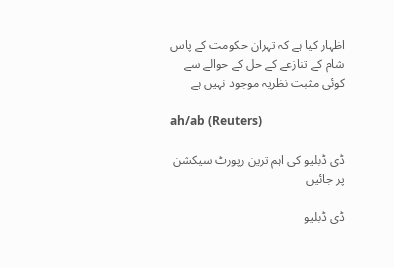اظہار کیا ہے کہ تہران حکومت کے پاس شام کے تنازعے کے حل کے حوالے سے کوئی مثبت نظریہ موجود نہیں ہے

ah/ab (Reuters)

ڈی ڈبلیو کی اہم ترین رپورٹ سیکشن پر جائیں

ڈی ڈبلیو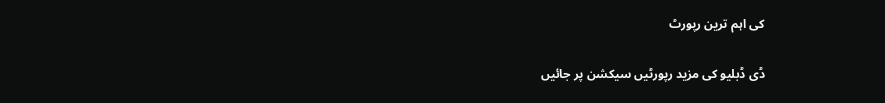کی اہم ترین رپورٹ

ڈی ڈبلیو کی مزید رپورٹیں سیکشن پر جائیں